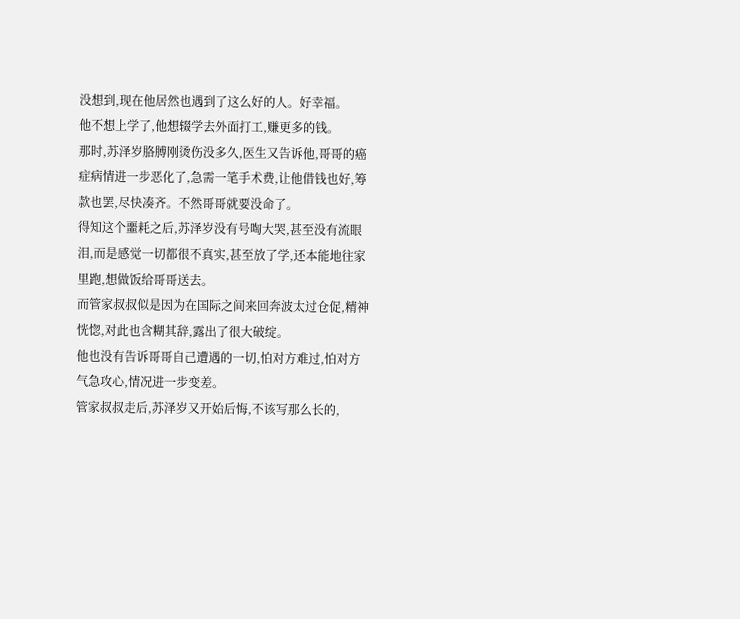没想到,现在他居然也遇到了这么好的人。好幸福。
他不想上学了,他想辍学去外面打工,赚更多的钱。
那时,苏泽岁胳膊刚烫伤没多久,医生又告诉他,哥哥的癌症病情进一步恶化了,急需一笔手术费,让他借钱也好,筹款也罢,尽快凑齐。不然哥哥就要没命了。
得知这个噩耗之后,苏泽岁没有号啕大哭,甚至没有流眼泪,而是感觉一切都很不真实,甚至放了学,还本能地往家里跑,想做饭给哥哥送去。
而管家叔叔似是因为在国际之间来回奔波太过仓促,精神恍惚,对此也含糊其辞,露出了很大破绽。
他也没有告诉哥哥自己遭遇的一切,怕对方难过,怕对方气急攻心,情况进一步变差。
管家叔叔走后,苏泽岁又开始后悔,不该写那么长的,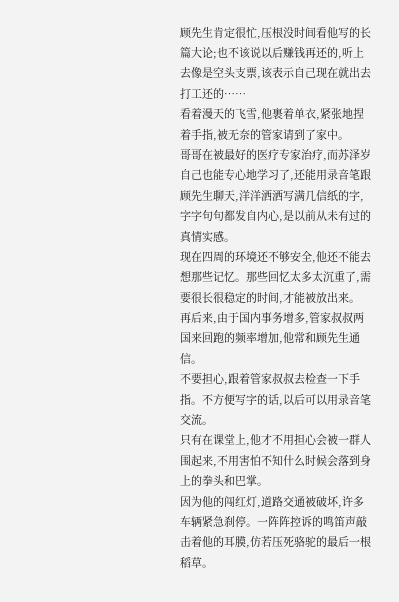顾先生肯定很忙,压根没时间看他写的长篇大论;也不该说以后赚钱再还的,听上去像是空头支票,该表示自己现在就出去打工还的……
看着漫天的飞雪,他裹着单衣,紧张地捏着手指,被无奈的管家请到了家中。
哥哥在被最好的医疗专家治疗,而苏泽岁自己也能专心地学习了,还能用录音笔跟顾先生聊天,洋洋洒洒写满几信纸的字,字字句句都发自内心,是以前从未有过的真情实感。
现在四周的环境还不够安全,他还不能去想那些记忆。那些回忆太多太沉重了,需要很长很稳定的时间,才能被放出来。
再后来,由于国内事务增多,管家叔叔两国来回跑的频率增加,他常和顾先生通信。
不要担心,跟着管家叔叔去检查一下手指。不方便写字的话,以后可以用录音笔交流。
只有在课堂上,他才不用担心会被一群人围起来,不用害怕不知什么时候会落到身上的拳头和巴掌。
因为他的闯红灯,道路交通被破坏,许多车辆紧急刹停。一阵阵控诉的鸣笛声敲击着他的耳膜,仿若压死骆驼的最后一根稻草。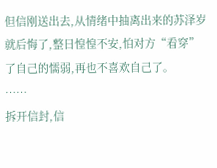但信刚送出去,从情绪中抽离出来的苏泽岁就后悔了,整日惶惶不安,怕对方“看穿”了自己的懦弱,再也不喜欢自己了。
……
拆开信封,信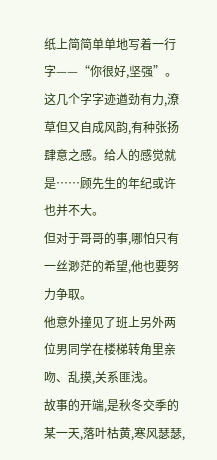纸上简简单单地写着一行字——“你很好,坚强”。
这几个字字迹遒劲有力,潦草但又自成风韵,有种张扬肆意之感。给人的感觉就是……顾先生的年纪或许也并不大。
但对于哥哥的事,哪怕只有一丝渺茫的希望,他也要努力争取。
他意外撞见了班上另外两位男同学在楼梯转角里亲吻、乱摸,关系匪浅。
故事的开端,是秋冬交季的某一天,落叶枯黄,寒风瑟瑟,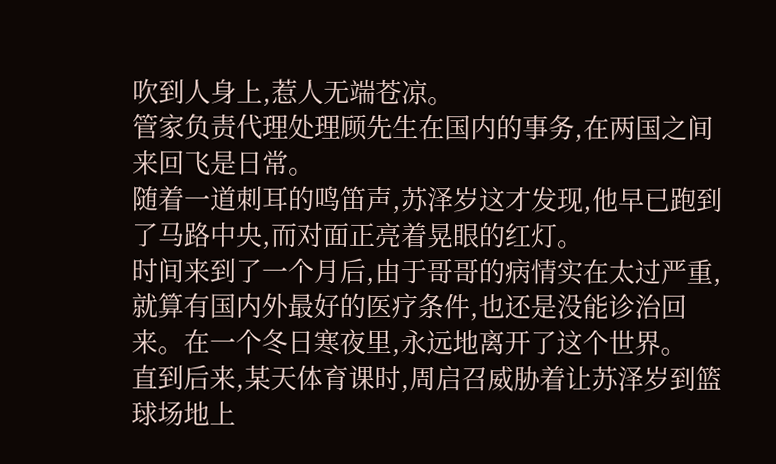吹到人身上,惹人无端苍凉。
管家负责代理处理顾先生在国内的事务,在两国之间来回飞是日常。
随着一道刺耳的鸣笛声,苏泽岁这才发现,他早已跑到了马路中央,而对面正亮着晃眼的红灯。
时间来到了一个月后,由于哥哥的病情实在太过严重,就算有国内外最好的医疗条件,也还是没能诊治回来。在一个冬日寒夜里,永远地离开了这个世界。
直到后来,某天体育课时,周启召威胁着让苏泽岁到篮球场地上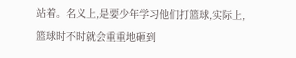站着。名义上,是要少年学习他们打篮球,实际上,篮球时不时就会重重地砸到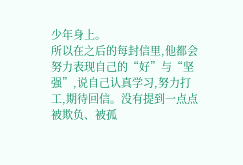少年身上。
所以在之后的每封信里,他都会努力表现自己的“好”与“坚强”,说自己认真学习,努力打工,期待回信。没有提到一点点被欺负、被孤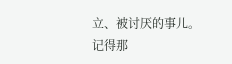立、被讨厌的事儿。
记得那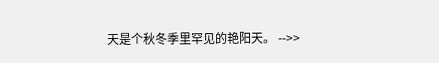天是个秋冬季里罕见的艳阳天。 -->>